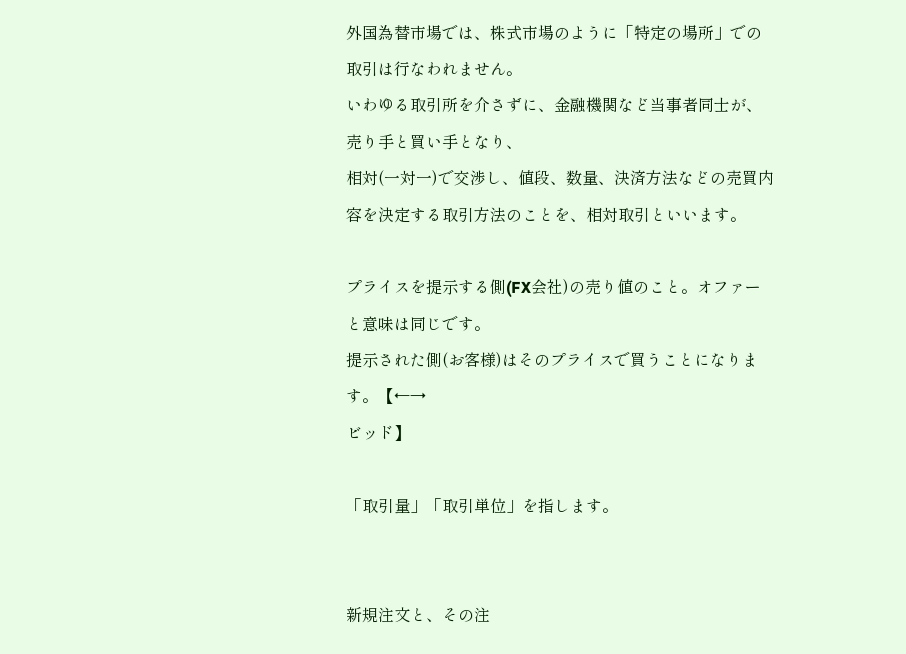外国為替市場では、株式市場のように「特定の場所」での取引は行なわれません。
いわゆる取引所を介さずに、金融機関など当事者同士が、売り手と買い手となり、
相対(一対一)で交渉し、値段、数量、決済方法などの売買内容を決定する取引方法のことを、相対取引といいます。

プライスを提示する側(FX会社)の売り値のこと。オファーと意味は同じです。
提示された側(お客様)はそのプライスで買うことになります。【←→
ビッド】

「取引量」「取引単位」を指します。


新規注文と、その注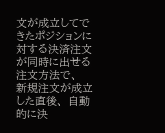文が成立してできたポジションに対する決済注文が同時に出せる注文方法で、
新規注文が成立した直後、 自動的に決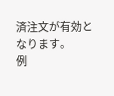済注文が有効となります。
例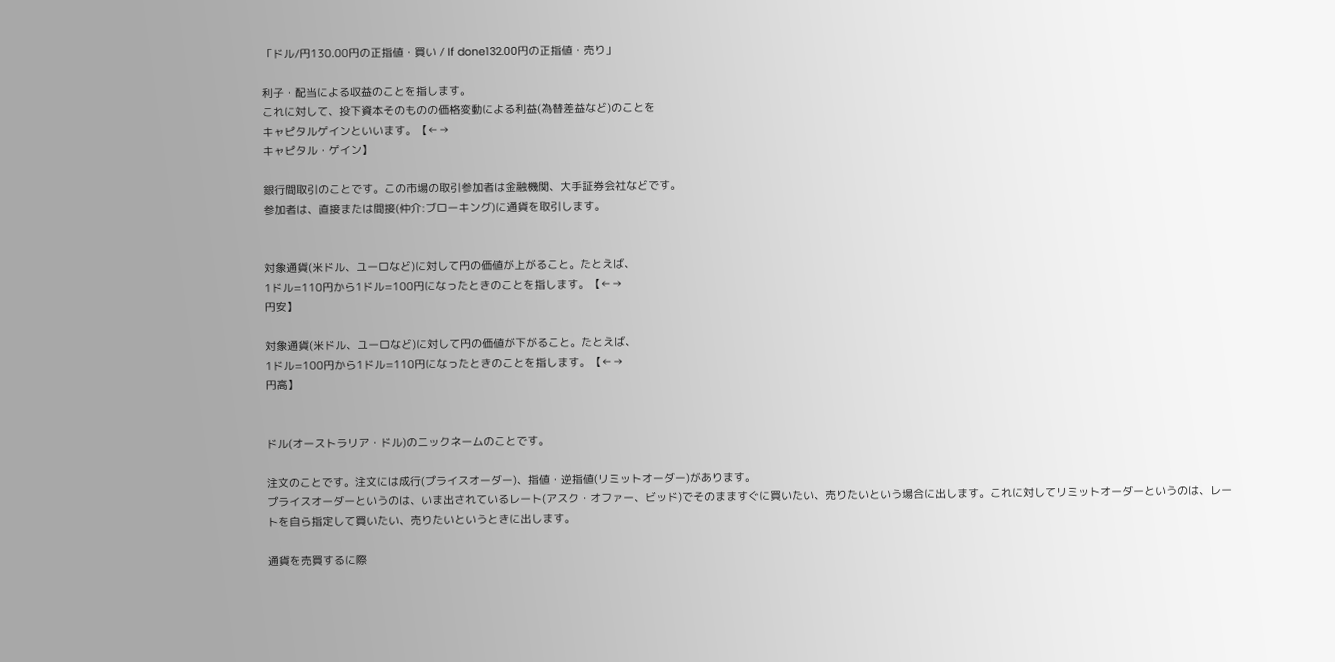「ドル/円130.00円の正指値・買い / If done132.00円の正指値・売り」

利子・配当による収益のことを指します。
これに対して、投下資本そのものの価格変動による利益(為替差益など)のことを
キャピタルゲインといいます。【←→
キャピタル・ゲイン】

銀行間取引のことです。この市場の取引参加者は金融機関、大手証券会社などです。
参加者は、直接または間接(仲介:ブローキング)に通貨を取引します。


対象通貨(米ドル、ユーロなど)に対して円の価値が上がること。たとえば、
1ドル=110円から1ドル=100円になったときのことを指します。【←→
円安】

対象通貨(米ドル、ユーロなど)に対して円の価値が下がること。たとえば、
1ドル=100円から1ドル=110円になったときのことを指します。【←→
円高】


ドル(オーストラリア・ドル)のニックネームのことです。

注文のことです。注文には成行(プライスオーダー)、指値・逆指値(リミットオーダー)があります。
プライスオーダーというのは、いま出されているレート(アスク・オファー、ビッド)でそのまますぐに買いたい、売りたいという場合に出します。これに対してリミットオーダーというのは、レートを自ら指定して買いたい、売りたいというときに出します。

通貨を売買するに際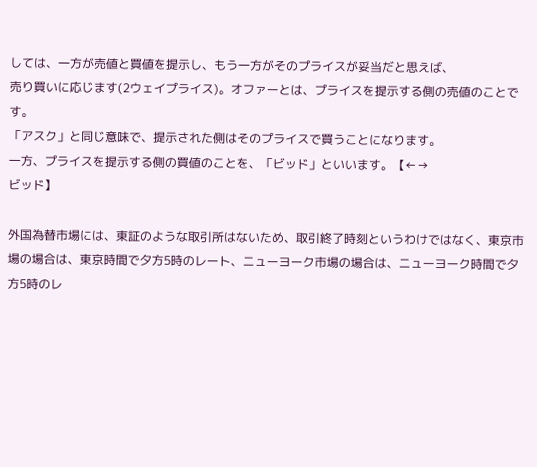しては、一方が売値と買値を提示し、もう一方がそのプライスが妥当だと思えば、
売り買いに応じます(2ウェイプライス)。オファーとは、プライスを提示する側の売値のことです。
「アスク」と同じ意味で、提示された側はそのプライスで買うことになります。
一方、プライスを提示する側の買値のことを、「ビッド」といいます。【←→
ビッド】

外国為替市場には、東証のような取引所はないため、取引終了時刻というわけではなく、東京市場の場合は、東京時間で夕方5時のレート、ニューヨーク市場の場合は、ニューヨーク時間で夕方5時のレ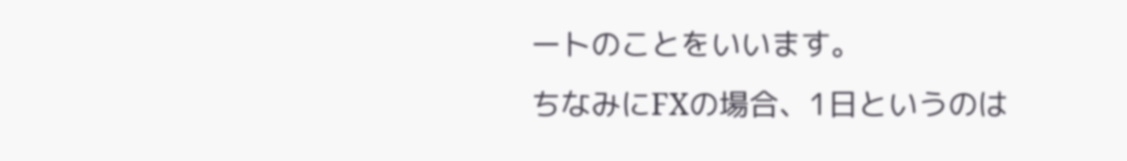ートのことをいいます。
ちなみにFXの場合、1日というのは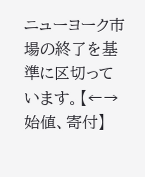ニューヨーク市場の終了を基準に区切っています。【←→
始値、寄付】